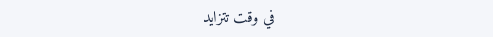في وقت تتزايد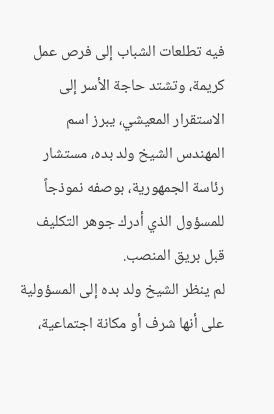فيه تطلعات الشباب إلى فرص عمل كريمة، وتشتد حاجة الأسر إلى الاستقرار المعيشي، يبرز اسم المهندس الشيخ ولد بده، مستشار رئاسة الجمهورية، بوصفه نموذجاً للمسؤول الذي أدرك جوهر التكليف قبل بريق المنصب.
لم ينظر الشيخ ولد بده إلى المسؤولية على أنها شرف أو مكانة اجتماعية،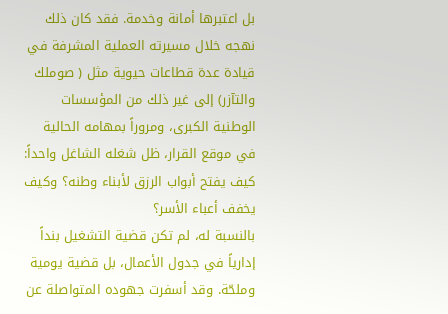بل اعتبرها أمانة وخدمة. فقد كان ذلك نهجه خلال مسيرته العملية المشرفة في قيادة عدة قطاعات حيوية مثل ( صوملك والتآزر) إلى غير ذلك من المؤسسات الوطنية الكبرى، ومروراً بمهامه الحالية في موقع القرار، ظل شغله الشاغل واحداً: كيف يفتح أبواب الرزق لأبناء وطنه؟ وكيف يخفف أعباء الأسر؟
بالنسبة له، لم تكن قضية التشغيل بنداً إدارياً في جدول الأعمال، بل قضية يومية وملحّة. وقد أسفرت جهوده المتواصلة عن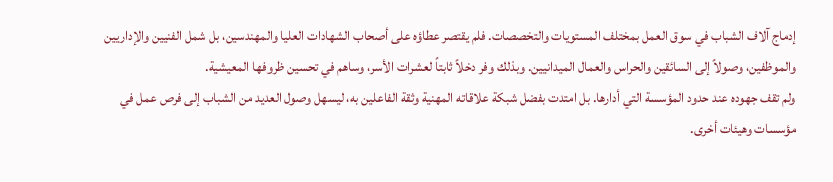إدماج آلاف الشباب في سوق العمل بمختلف المستويات والتخصصات. فلم يقتصر عطاؤه على أصحاب الشهادات العليا والمهندسين، بل شمل الفنيين والإداريين والموظفين، وصولاً إلى السائقين والحراس والعمال الميدانيين. وبذلك وفر دخلاً ثابتاً لعشرات الأسر، وساهم في تحسين ظروفها المعيشية.
ولم تقف جهوده عند حدود المؤسسة التي أدارها. بل امتدت بفضل شبكة علاقاته المهنية وثقة الفاعلين به، ليسهل وصول العديد من الشباب إلى فرص عمل في مؤسسات وهيئات أخرى.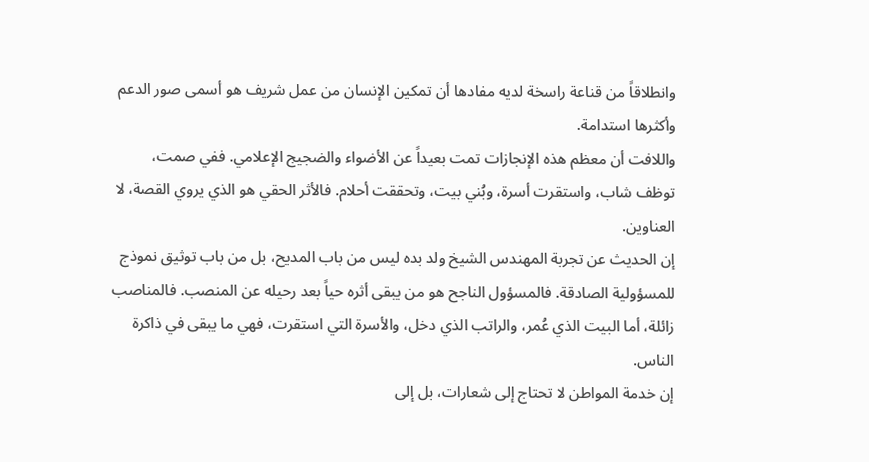وانطلاقاً من قناعة راسخة لديه مفادها أن تمكين الإنسان من عمل شريف هو أسمى صور الدعم وأكثرها استدامة.
واللافت أن معظم هذه الإنجازات تمت بعيداً عن الأضواء والضجيج الإعلامي. ففي صمت، توظف شاب، واستقرت أسرة، وبُني بيت، وتحققت أحلام. فالأثر الحقي هو الذي يروي القصة، لا العناوين.
إن الحديث عن تجربة المهندس الشيخ ولد بده ليس من باب المديح، بل من باب توثيق نموذج للمسؤولية الصادقة. فالمسؤول الناجح هو من يبقى أثره حياً بعد رحيله عن المنصب. فالمناصب زائلة، أما البيت الذي عُمر، والراتب الذي دخل، والأسرة التي استقرت، فهي ما يبقى في ذاكرة الناس.
إن خدمة المواطن لا تحتاج إلى شعارات، بل إلى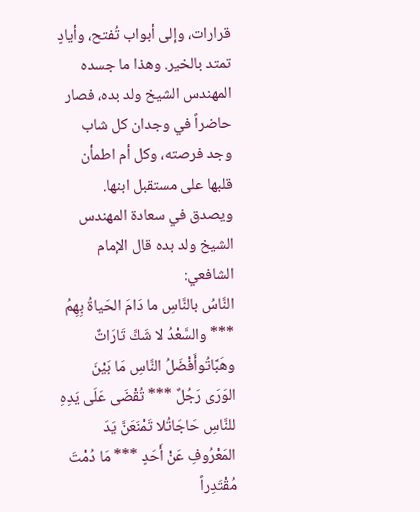قرارات، وإلى أبواب تُفتح، وأيادٍ تمتد بالخير. وهذا ما جسده المهندس الشيخ ولد بده، فصار حاضراً في وجدان كل شاب وجد فرصته، وكل أم اطمأن قلبها على مستقبل ابنها.
ويصدق في سعادة المهندس الشيخ ولد بده قال الإمام الشافعي:
النَّاسُ بالنَّاسِ ما دَامَ الحَياةُ بِهِمُ *** والسَّعْدُ لا شَكَّ تَارَاتٌ وهَبَّاتُوأَفْضَلُ النَّاسِ مَا بَيْنَ الوَرَى رَجُلٌ *** تُقْضَى عَلَى يَدِهِ للنَّاسِ حَاجَاتُلا تَمْنَعَنَّ يَدَ المَعْرُوفِ عَنْ أَحَدٍ *** مَا دُمْتَ مُقْتَدِراً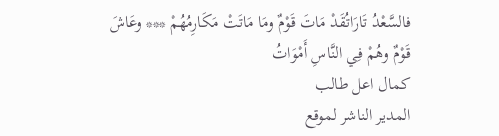فالسَّعْدُ تَارَاتُقَدْ مَاتَ قَوْمٌ ومَا مَاتَتْ مَكَارِمُهُمْ *** وعَاشَ قَوْمٌ وهُمْ فِي النَّاسِ أَمْوَاتُ
كمال اعل طالب
المدير الناشر لموقع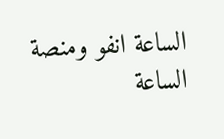الساعة انفو ومنصة الساعة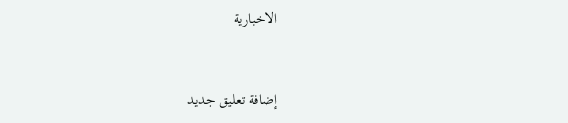الاخبارية


إضافة تعليق جديد